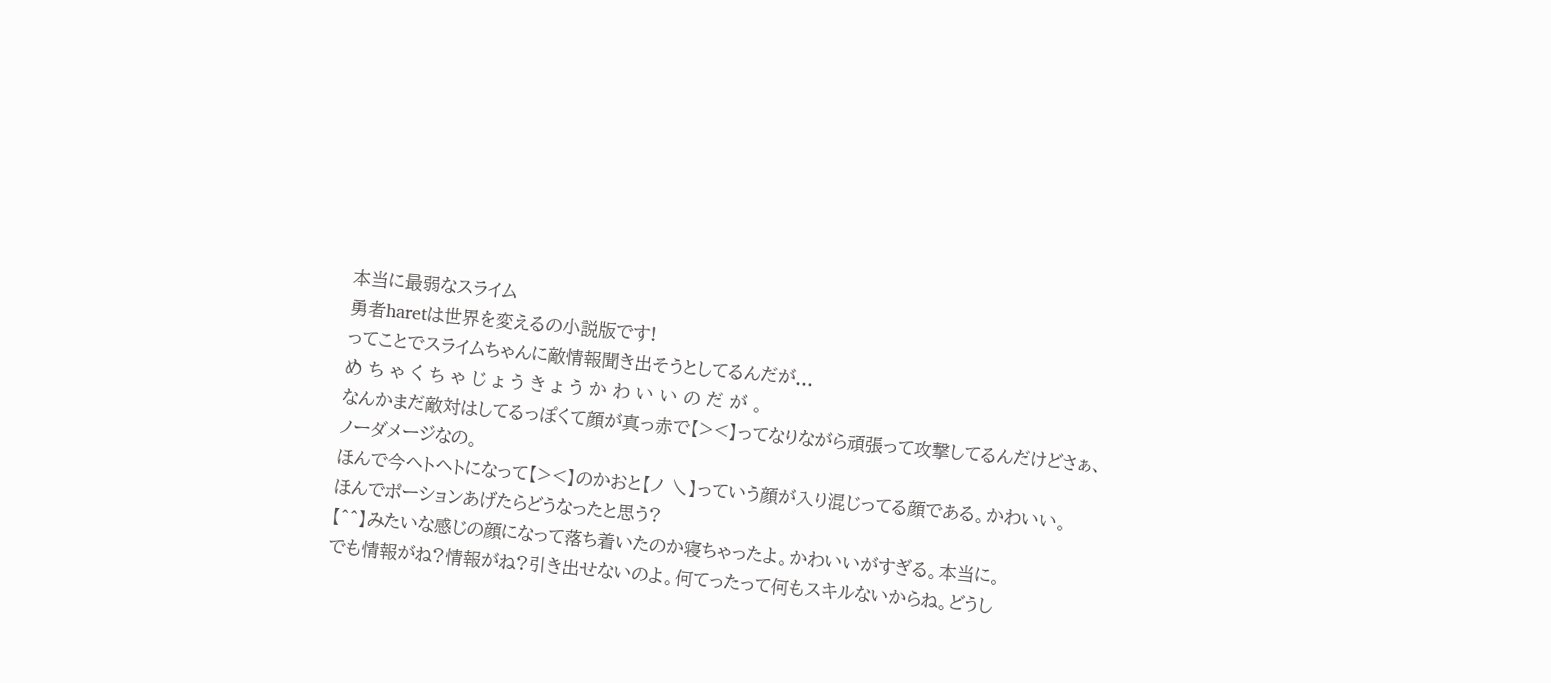本当に最弱なスライム
勇者haretは世界を変えるの小説版です!
ってことでスライムちゃんに敵情報聞き出そうとしてるんだが...
め ち ゃ く ち ゃ じ ょ う き ょ う か わ い い の だ が 。
なんかまだ敵対はしてるっぽくて顔が真っ赤で【><】ってなりながら頑張って攻撃してるんだけどさぁ、
ノーダメージなの。
ほんで今ヘトヘトになって【><】のかおと【ノ 乀】っていう顔が入り混じってる顔である。かわいい。
ほんでポーションあげたらどうなったと思う?
【^^】みたいな感じの顔になって落ち着いたのか寝ちゃったよ。かわいいがすぎる。本当に。
でも情報がね?情報がね?引き出せないのよ。何てったって何もスキルないからね。どうし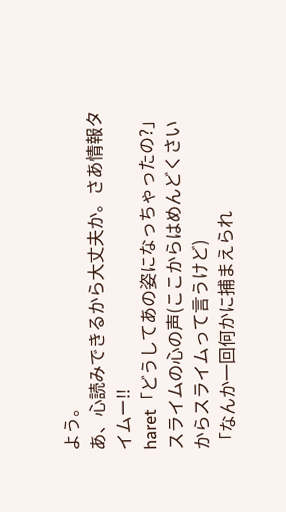よう。
あ、心読みできるから大丈夫か。さあ情報タイムー!!
haret「どうしてあの姿になっちゃったの?」
スライムの心の声(ここからはめんどくさいからスライムって言うけど)
「なんか一回何かに捕まえられ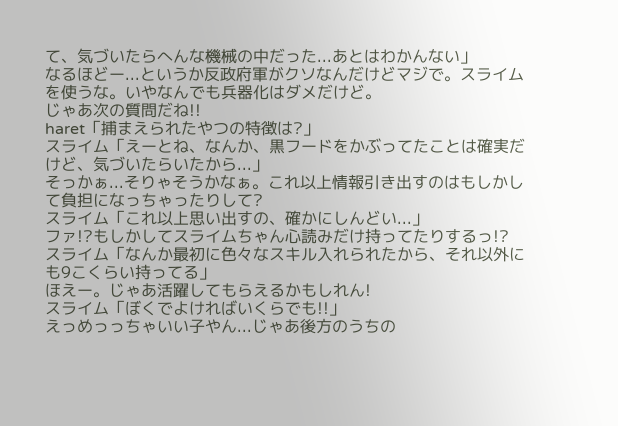て、気づいたらへんな機械の中だった...あとはわかんない」
なるほどー...というか反政府軍がクソなんだけどマジで。スライムを使うな。いやなんでも兵器化はダメだけど。
じゃあ次の質問だね!!
haret「捕まえられたやつの特徴は?」
スライム「えーとね、なんか、黒フードをかぶってたことは確実だけど、気づいたらいたから...」
そっかぁ...そりゃそうかなぁ。これ以上情報引き出すのはもしかして負担になっちゃったりして?
スライム「これ以上思い出すの、確かにしんどい...」
ファ!?もしかしてスライムちゃん心読みだけ持ってたりするっ!?
スライム「なんか最初に色々なスキル入れられたから、それ以外にも9こくらい持ってる」
ほえー。じゃあ活躍してもらえるかもしれん!
スライム「ぼくでよければいくらでも!!」
えっめっっちゃいい子やん...じゃあ後方のうちの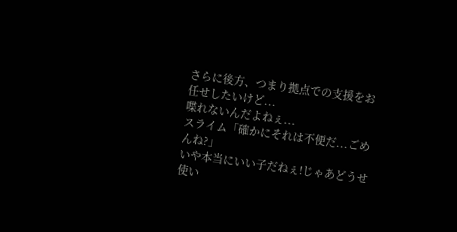さらに後方、つまり拠点での支援をお任せしたいけど...
喋れないんだよねぇ...
スライム「確かにそれは不便だ...ごめんね?」
いや本当にいい子だねぇ!じゃあどうせ使い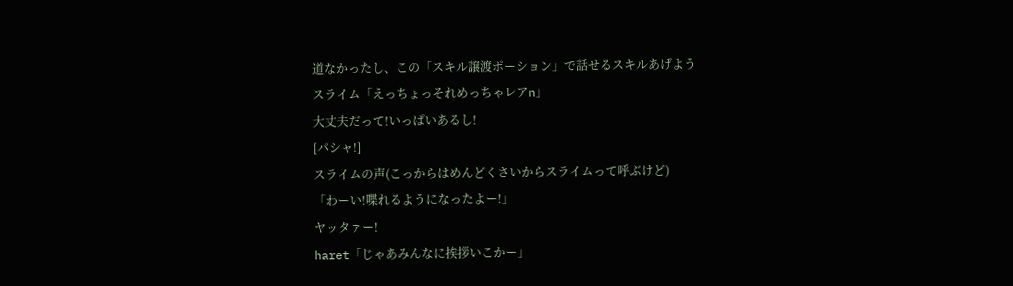道なかったし、この「スキル譲渡ポーション」で話せるスキルあげよう
スライム「えっちょっそれめっちゃレアn」
大丈夫だって!いっぱいあるし!
[パシャ!]
スライムの声(こっからはめんどくさいからスライムって呼ぶけど)
「わーい!喋れるようになったよー!」
ヤッタァー!
haret「じゃあみんなに挨拶いこかー」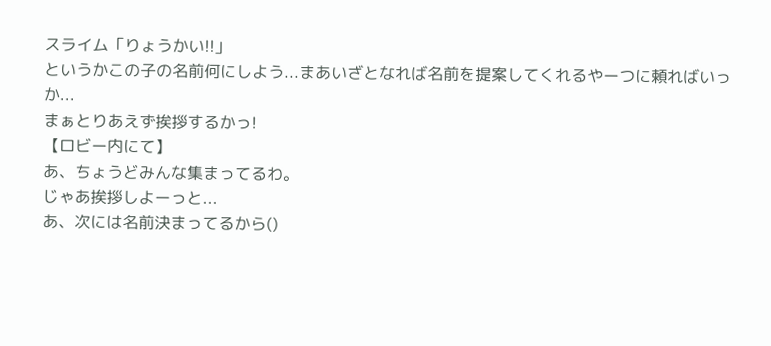スライム「りょうかい!!」
というかこの子の名前何にしよう...まあいざとなれば名前を提案してくれるやーつに頼ればいっか...
まぁとりあえず挨拶するかっ!
【ロビー内にて】
あ、ちょうどみんな集まってるわ。
じゃあ挨拶しよーっと...
あ、次には名前決まってるから()